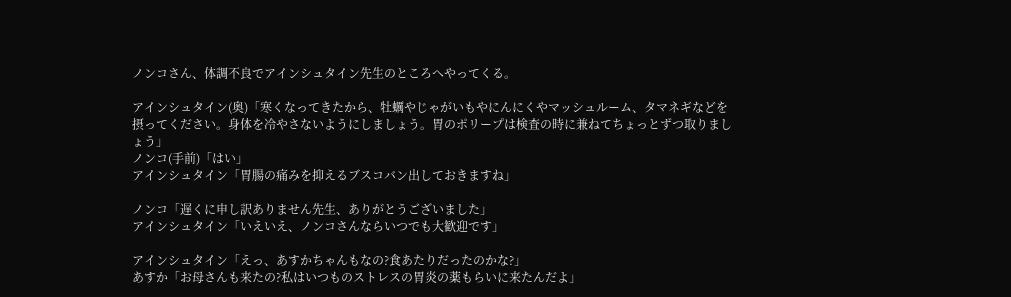ノンコさん、体調不良でアインシュタイン先生のところへやってくる。

アインシュタイン(奥)「寒くなってきたから、牡蠣やじゃがいもやにんにくやマッシュルーム、タマネギなどを摂ってください。身体を冷やさないようにしましょう。胃のポリープは検査の時に兼ねてちょっとずつ取りましょう」
ノンコ(手前)「はい」
アインシュタイン「胃腸の痛みを抑えるブスコバン出しておきますね」

ノンコ「遅くに申し訳ありません先生、ありがとうございました」
アインシュタイン「いえいえ、ノンコさんならいつでも大歓迎です」

アインシュタイン「えっ、あすかちゃんもなの?食あたりだったのかな?」
あすか「お母さんも来たの?私はいつものストレスの胃炎の薬もらいに来たんだよ」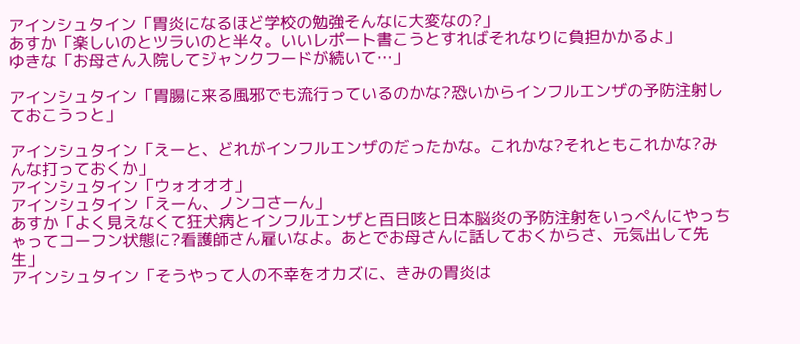アインシュタイン「胃炎になるほど学校の勉強そんなに大変なの?」
あすか「楽しいのとツラいのと半々。いいレポート書こうとすればそれなりに負担かかるよ」
ゆきな「お母さん入院してジャンクフードが続いて…」

アインシュタイン「胃腸に来る風邪でも流行っているのかな?恐いからインフルエンザの予防注射しておこうっと」

アインシュタイン「えーと、どれがインフルエンザのだったかな。これかな?それともこれかな?みんな打っておくか」
アインシュタイン「ウォオオオ」
アインシュタイン「えーん、ノンコさーん」
あすか「よく見えなくて狂犬病とインフルエンザと百日咳と日本脳炎の予防注射をいっぺんにやっちゃってコーフン状態に?看護師さん雇いなよ。あとでお母さんに話しておくからさ、元気出して先生」
アインシュタイン「そうやって人の不幸をオカズに、きみの胃炎は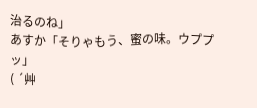治るのね」
あすか「そりゃもう、蜜の味。ウププッ」
( ´艸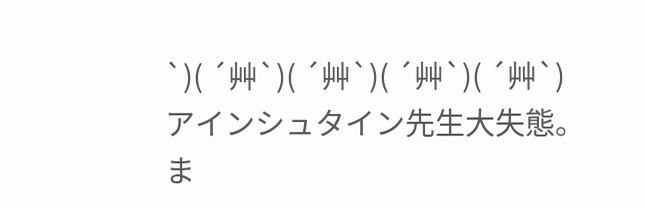`)( ´艸`)( ´艸`)( ´艸`)( ´艸`)
アインシュタイン先生大失態。
ま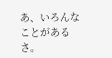あ、いろんなことがあるさ。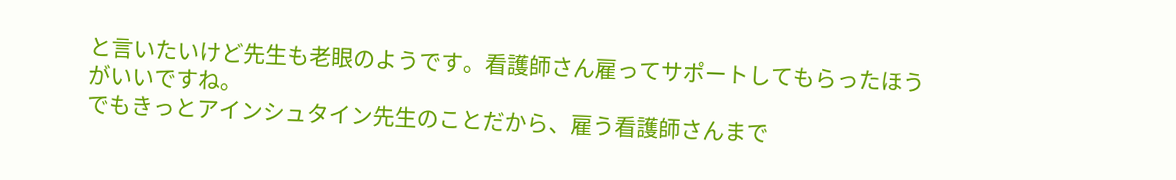と言いたいけど先生も老眼のようです。看護師さん雇ってサポートしてもらったほうがいいですね。
でもきっとアインシュタイン先生のことだから、雇う看護師さんまで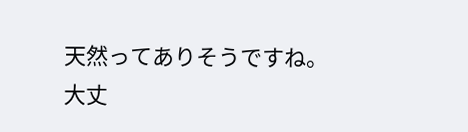天然ってありそうですね。
大丈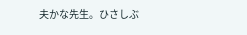夫かな先生。ひさしぶ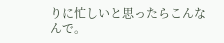りに忙しいと思ったらこんなんで。